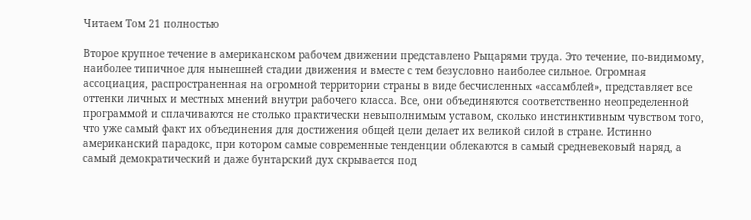Читаем Том 21 полностью

Второе крупное течение в американском рабочем движении представлено Рыцарями труда. Это течение, по-видимому, наиболее типичное для нынешней стадии движения и вместе с тем безусловно наиболее сильное. Огромная ассоциация, распространенная на огромной территории страны в виде бесчисленных «ассамблей», представляет все оттенки личных и местных мнений внутри рабочего класса. Все, они объединяются соответственно неопределенной программой и сплачиваются не столько практически невыполнимым уставом, сколько инстинктивным чувством того, что уже самый факт их объединения для достижения общей цели делает их великой силой в стране. Истинно американский парадокс, при котором самые современные тенденции облекаются в самый средневековый наряд, а самый демократический и даже бунтарский дух скрывается под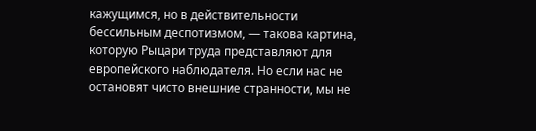кажущимся, но в действительности бессильным деспотизмом, — такова картина, которую Рыцари труда представляют для европейского наблюдателя. Но если нас не остановят чисто внешние странности, мы не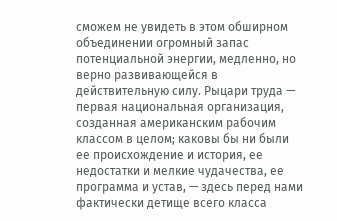сможем не увидеть в этом обширном объединении огромный запас потенциальной энергии, медленно, но верно развивающейся в действительную силу. Рыцари труда — первая национальная организация, созданная американским рабочим классом в целом; каковы бы ни были ее происхождение и история, ее недостатки и мелкие чудачества, ее программа и устав, — здесь перед нами фактически детище всего класса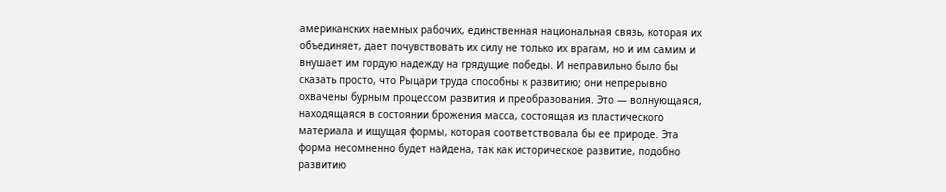американских наемных рабочих, единственная национальная связь, которая их объединяет, дает почувствовать их силу не только их врагам, но и им самим и внушает им гордую надежду на грядущие победы. И неправильно было бы сказать просто, что Рыцари труда способны к развитию; они непрерывно охвачены бурным процессом развития и преобразования. Это — волнующаяся, находящаяся в состоянии брожения масса, состоящая из пластического материала и ищущая формы, которая соответствовала бы ее природе. Эта форма несомненно будет найдена, так как историческое развитие, подобно развитию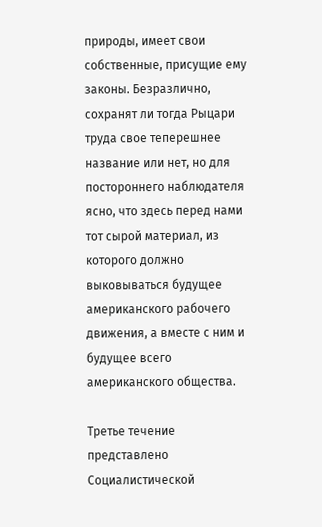природы, имеет свои собственные, присущие ему законы. Безразлично, сохранят ли тогда Рыцари труда свое теперешнее название или нет, но для постороннего наблюдателя ясно, что здесь перед нами тот сырой материал, из которого должно выковываться будущее американского рабочего движения, а вместе с ним и будущее всего американского общества.

Третье течение представлено Социалистической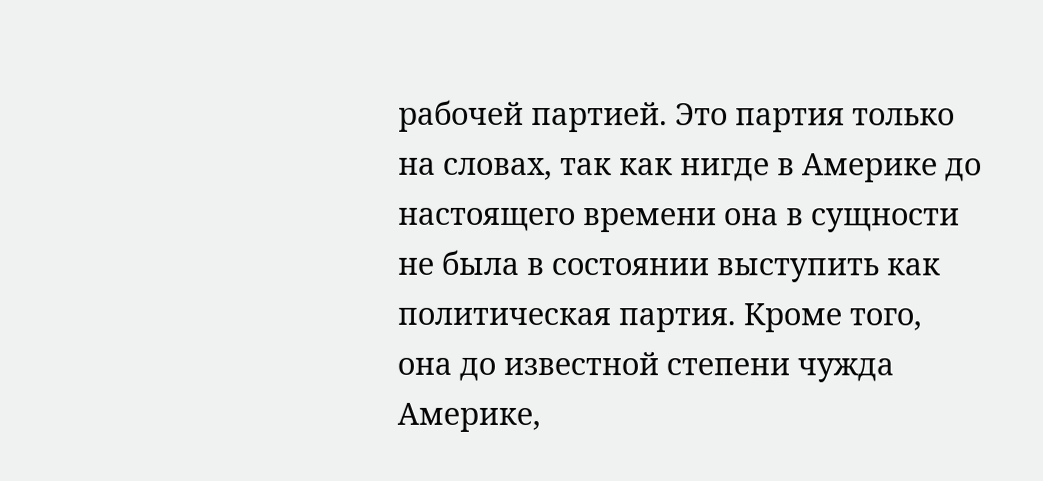рабочей партией. Это партия только на словах, так как нигде в Америке до настоящего времени она в сущности не была в состоянии выступить как политическая партия. Кроме того, она до известной степени чужда Америке,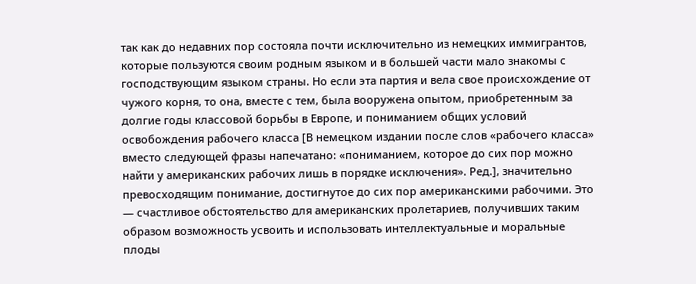так как до недавних пор состояла почти исключительно из немецких иммигрантов, которые пользуются своим родным языком и в большей части мало знакомы с господствующим языком страны. Но если эта партия и вела свое происхождение от чужого корня, то она, вместе с тем, была вооружена опытом, приобретенным за долгие годы классовой борьбы в Европе, и пониманием общих условий освобождения рабочего класса [В немецком издании после слов «рабочего класса» вместо следующей фразы напечатано: «пониманием, которое до сих пор можно найти у американских рабочих лишь в порядке исключения». Ред.], значительно превосходящим понимание, достигнутое до сих пор американскими рабочими. Это — счастливое обстоятельство для американских пролетариев, получивших таким образом возможность усвоить и использовать интеллектуальные и моральные плоды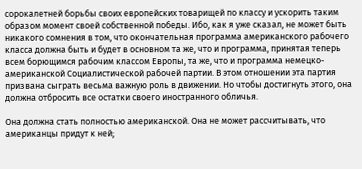сорокалетней борьбы своих европейских товарищей по классу и ускорить таким образом момент своей собственной победы. Ибо, как я уже сказал, не может быть никакого сомнения в том, что окончательная программа американского рабочего класса должна быть и будет в основном та же, что и программа, принятая теперь всем борющимся рабочим классом Европы, та же, что и программа немецко-американской Социалистической рабочей партии. В этом отношении эта партия призвана сыграть весьма важную роль в движении. Но чтобы достигнуть этого, она должна отбросить все остатки своего иностранного обличья.

Она должна стать полностью американской. Она не может рассчитывать, что американцы придут к ней;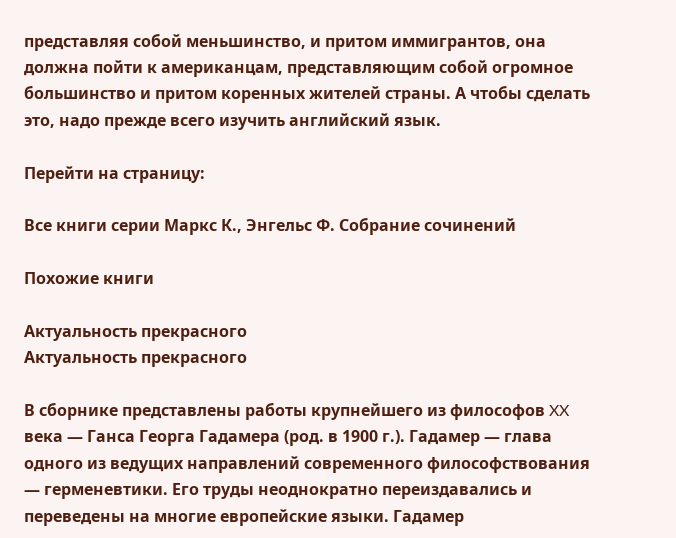представляя собой меньшинство, и притом иммигрантов, она должна пойти к американцам, представляющим собой огромное большинство и притом коренных жителей страны. А чтобы сделать это, надо прежде всего изучить английский язык.

Перейти на страницу:

Все книги серии Маркс К., Энгельс Ф. Собрание сочинений

Похожие книги

Актуальность прекрасного
Актуальность прекрасного

В сборнике представлены работы крупнейшего из философов XX века — Ганса Георга Гадамера (род. в 1900 г.). Гадамер — глава одного из ведущих направлений современного философствования — герменевтики. Его труды неоднократно переиздавались и переведены на многие европейские языки. Гадамер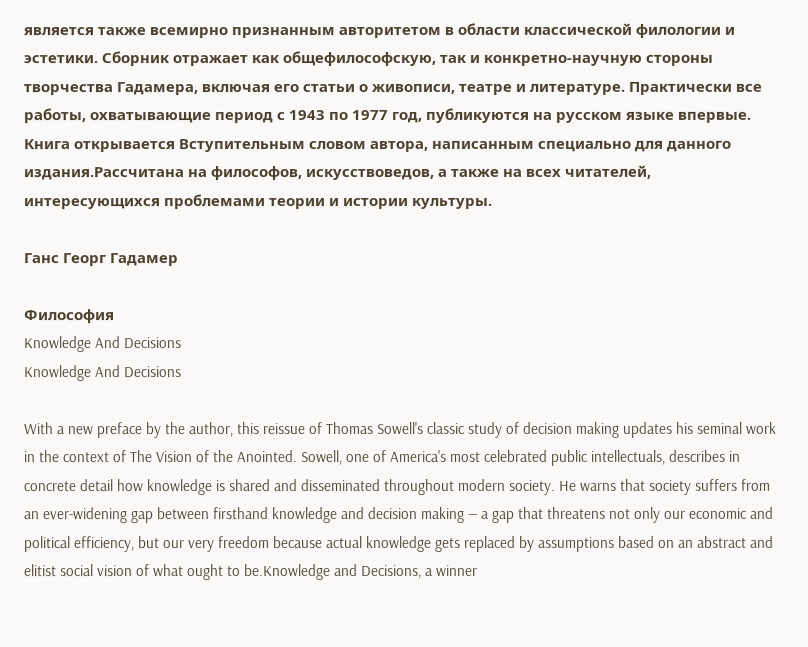является также всемирно признанным авторитетом в области классической филологии и эстетики. Сборник отражает как общефилософскую, так и конкретно-научную стороны творчества Гадамера, включая его статьи о живописи, театре и литературе. Практически все работы, охватывающие период с 1943 по 1977 год, публикуются на русском языке впервые. Книга открывается Вступительным словом автора, написанным специально для данного издания.Рассчитана на философов, искусствоведов, а также на всех читателей, интересующихся проблемами теории и истории культуры.

Ганс Георг Гадамер

Философия
Knowledge And Decisions
Knowledge And Decisions

With a new preface by the author, this reissue of Thomas Sowell's classic study of decision making updates his seminal work in the context of The Vision of the Anointed. Sowell, one of America's most celebrated public intellectuals, describes in concrete detail how knowledge is shared and disseminated throughout modern society. He warns that society suffers from an ever-widening gap between firsthand knowledge and decision making — a gap that threatens not only our economic and political efficiency, but our very freedom because actual knowledge gets replaced by assumptions based on an abstract and elitist social vision of what ought to be.Knowledge and Decisions, a winner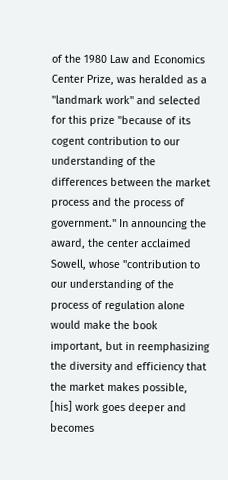of the 1980 Law and Economics Center Prize, was heralded as a "landmark work" and selected for this prize "because of its cogent contribution to our understanding of the differences between the market process and the process of government." In announcing the award, the center acclaimed Sowell, whose "contribution to our understanding of the process of regulation alone would make the book important, but in reemphasizing the diversity and efficiency that the market makes possible, [his] work goes deeper and becomes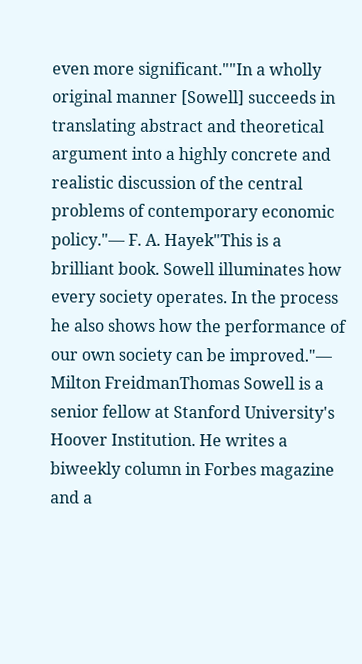even more significant.""In a wholly original manner [Sowell] succeeds in translating abstract and theoretical argument into a highly concrete and realistic discussion of the central problems of contemporary economic policy."— F. A. Hayek"This is a brilliant book. Sowell illuminates how every society operates. In the process he also shows how the performance of our own society can be improved."— Milton FreidmanThomas Sowell is a senior fellow at Stanford University's Hoover Institution. He writes a biweekly column in Forbes magazine and a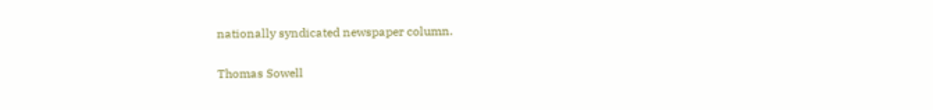nationally syndicated newspaper column.

Thomas Sowell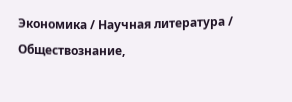Экономика / Научная литература / Обществознание,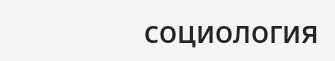социология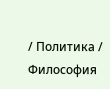/ Политика / Философия